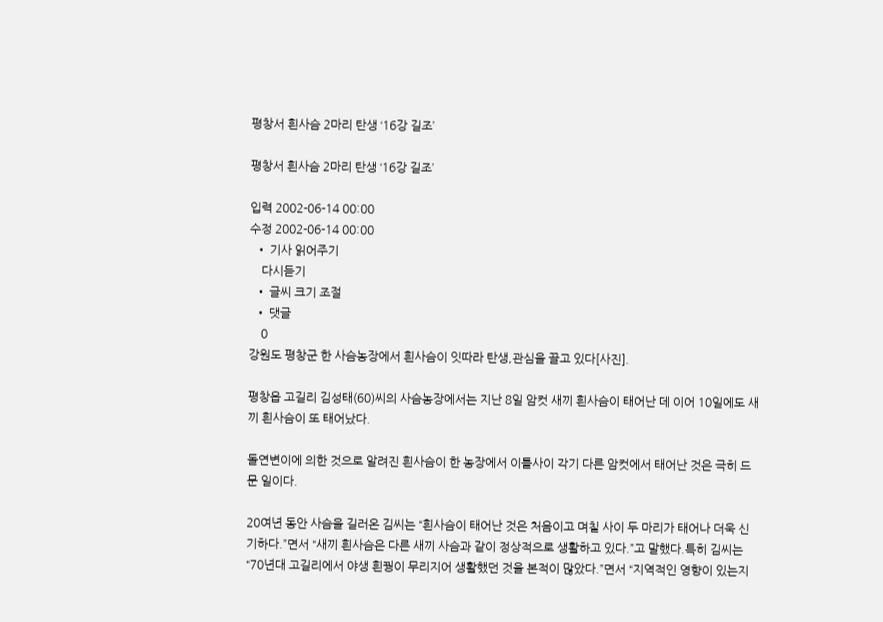평창서 흰사슴 2마리 탄생 ‘16강 길조’

평창서 흰사슴 2마리 탄생 ‘16강 길조’

입력 2002-06-14 00:00
수정 2002-06-14 00:00
  • 기사 읽어주기
    다시듣기
  • 글씨 크기 조절
  • 댓글
    0
강원도 평창군 한 사슴농장에서 흰사슴이 잇따라 탄생,관심을 끌고 있다[사진].

평창읍 고길리 김성태(60)씨의 사슴농장에서는 지난 8일 암컷 새끼 흰사슴이 태어난 데 이어 10일에도 새끼 흰사슴이 또 태어났다.

돌연변이에 의한 것으로 알려진 흰사슴이 한 농장에서 이틀사이 각기 다른 암컷에서 태어난 것은 극히 드문 일이다.

20여년 동안 사슴을 길러온 김씨는 “흰사슴이 태어난 것은 처음이고 며칠 사이 두 마리가 태어나 더욱 신기하다.”면서 “새끼 흰사슴은 다른 새끼 사슴과 같이 정상적으로 생활하고 있다.”고 말했다.특히 김씨는 “70년대 고길리에서 야생 흰꿩이 무리지어 생활했던 것을 본적이 많았다.”면서 “지역적인 영향이 있는지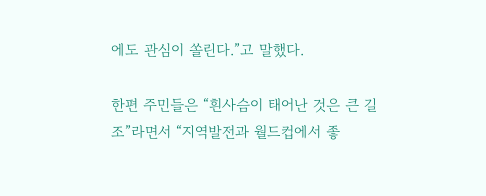에도 관심이 쏠린다.”고 말했다.

한편 주민들은 “흰사슴이 태어난 것은 큰 길조”라면서 “지역발전과 월드컵에서 좋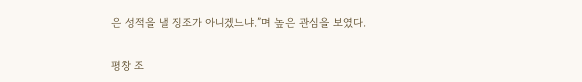은 성적을 낼 징조가 아니겠느냐.”며 높은 관심을 보였다.

평창 조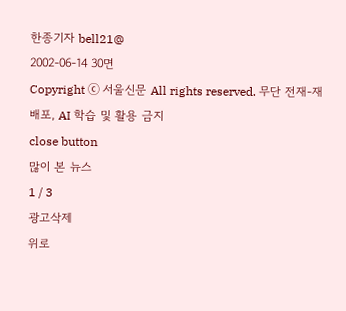한종기자 bell21@
2002-06-14 30면
Copyright ⓒ 서울신문 All rights reserved. 무단 전재-재배포, AI 학습 및 활용 금지
close button
많이 본 뉴스
1 / 3
광고삭제
위로